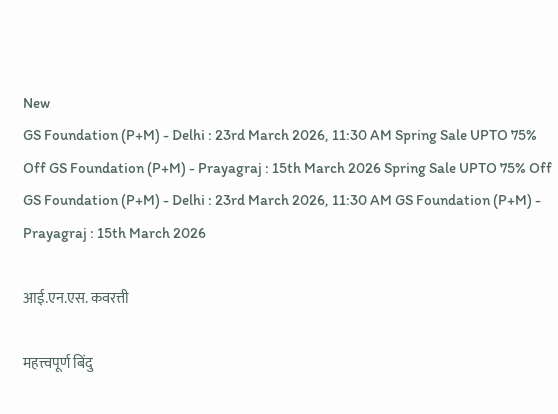New
GS Foundation (P+M) - Delhi : 23rd March 2026, 11:30 AM Spring Sale UPTO 75% Off GS Foundation (P+M) - Prayagraj : 15th March 2026 Spring Sale UPTO 75% Off GS Foundation (P+M) - Delhi : 23rd March 2026, 11:30 AM GS Foundation (P+M) - Prayagraj : 15th March 2026

आई.एन.एस. कवरत्ती

महत्त्वपूर्ण बिंदु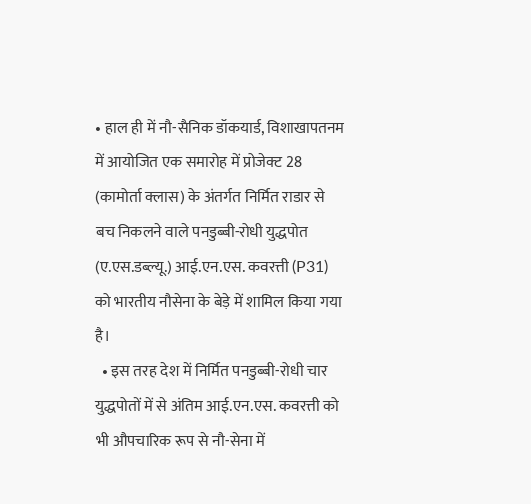• हाल ही में नौ-सैनिक डॉकयार्ड, विशाखापतनम में आयोजित एक समारोह में प्रोजेक्‍ट 28 (कामोर्ता क्‍लास) के अंतर्गत निर्मित राडार से बच निकलने वाले पनडुब्बी-रोधी युद्धपोत (ए.एस.डब्ल्यू.) आई.एन.एस. कवरत्ती (P31) को भारतीय नौसेना के बेड़े में शामिल किया गया है।
  • इस तरह देश में निर्मित पनडुब्‍बी-रोधी चार युद्धपोतों में से अंतिम आई.एन.एस. कवरत्ती को भी औपचारिक रूप से नौ-सेना में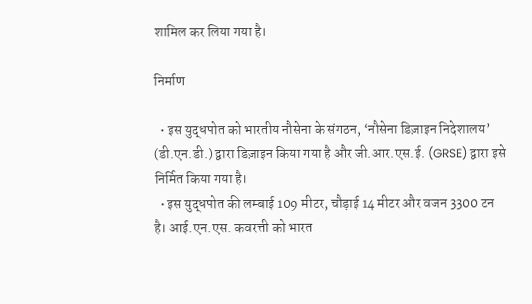शामिल कर लिया गया है।

निर्माण

  • इस युद्धपोत को भारतीय नौसेना के संगठन, ‘नौसेना डिज़ाइन निदेशालय’ (डी.एन.डी.) द्वारा डिज़ाइन किया गया है और जी.आर.एस.ई. (GRSE) द्वारा इसे निर्मित किया गया है।
  • इस युद्धपोत की लम्बाई 109 मीटर, चौड़ाई 14 मीटर और वजन 3300 टन है। आई.एन.एस. कवरत्ती को भारत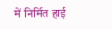में निर्मित हाई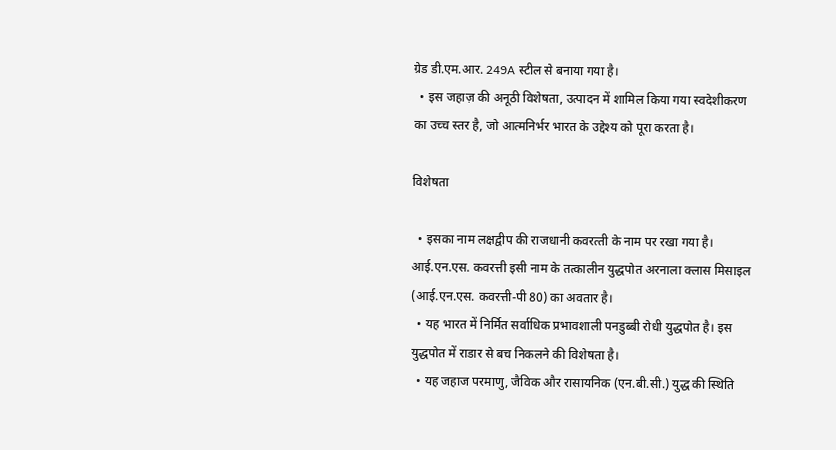ग्रेड डी.एम.आर. 249A स्‍टील से बनाया गया है।
  • इस जहाज़ की अनूठी विशेषता, उत्पादन में शामिल किया गया स्वदेशीकरण का उच्च स्तर है, जो आत्मनिर्भर भारत के उद्देश्य को पूरा करता है।

विशेषता

  • इसका नाम लक्षद्वीप की राजधानी कवरत्‍ती के नाम पर रखा गया है। आई.एन.एस. कवरत्ती इसी नाम के तत्‍कालीन युद्धपोत अरनाला क्‍लास मिसाइल (आई.एन.एस. कवरत्ती-पी 80) का अवतार है।
  • यह भारत में निर्मित सर्वाधिक प्रभावशाली पनडुब्‍बी रोधी युद्धपोत है। इस युद्धपोत में राडार से बच निकलने की विशेषता है।
  • यह जहाज परमाणु, जैविक और रासायनिक (एन.बी.सी.) युद्ध की स्थिति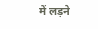में लड़ने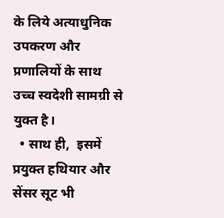के लिये अत्याधुनिक उपकरण और प्रणालियों के साथ उच्च स्वदेशी सामग्री से युक्त है।
  • साथ ही,  इसमें प्रयुक्त हथियार और सेंसर सूट भी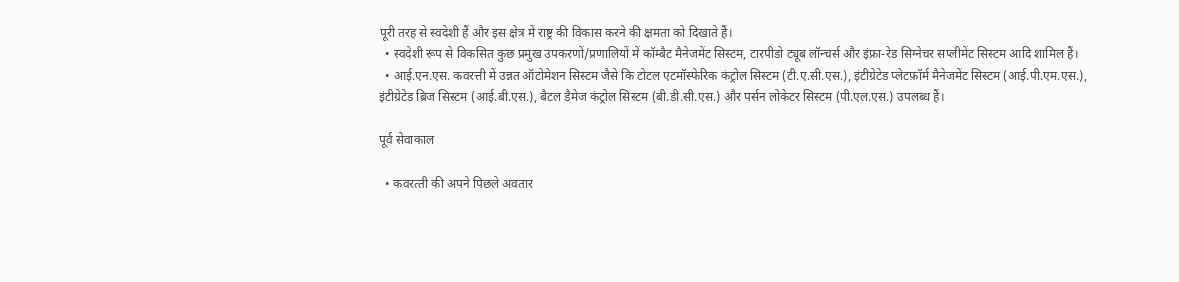पूरी तरह से स्वदेशी हैं और इस क्षेत्र में राष्ट्र की विकास करने की क्षमता को दिखाते हैं।
  • स्वदेशी रूप से विकसित कुछ प्रमुख उपकरणों/प्रणालियों में कॉम्बैट मैनेजमेंट सिस्टम, टारपीडो ट्यूब लॉन्चर्स और इंफ्रा-रेड सिग्नेचर सप्लीमेंट सिस्टम आदि शामिल हैं।
  • आई.एन.एस. कवरत्ती में उन्नत ऑटोमेशन सिस्टम जैसे कि टोटल एटमॉस्फेरिक कंट्रोल सिस्टम (टी.ए.सी.एस.), इंटीग्रेटेड प्लेटफ़ॉर्म मैनेजमेंट सिस्टम (आई.पी.एम.एस.), इंटीग्रेटेड ब्रिज सिस्टम (आई.बी.एस.), बैटल डैमेज कंट्रोल सिस्टम (बी.डी.सी.एस.) और पर्सन लोकेटर सिस्टम (पी.एल.एस.) उपलब्ध हैं।

पूर्व सेवाकाल

  • कवरत्‍ती की अपने पिछले अवतार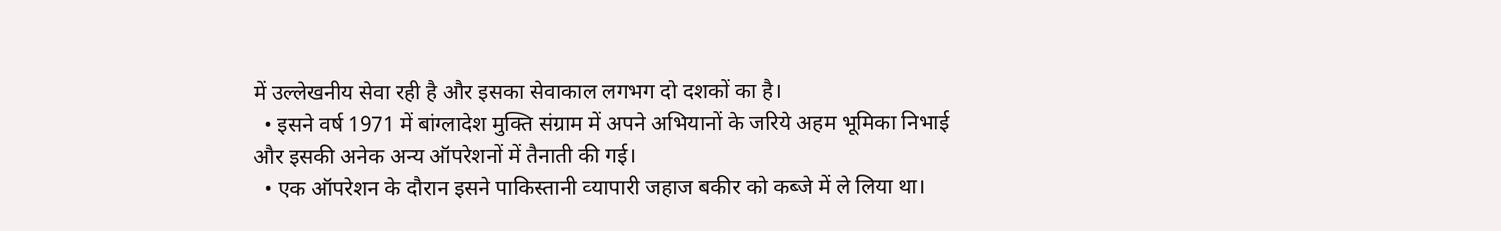में उल्‍लेखनीय सेवा रही है और इसका सेवाकाल लगभग दो दशकों का है।
  • इसने वर्ष 1971 में बांग्लादेश मुक्ति संग्राम में अपने अभियानों के जरिये अहम भूमिका निभाई और इसकी अनेक अन्‍य ऑपरेशनों में तैनाती की गई।
  • एक ऑपरेशन के दौरान इसने पाकिस्‍तानी व्‍यापारी जहाज बकीर को कब्‍जे में ले लिया था।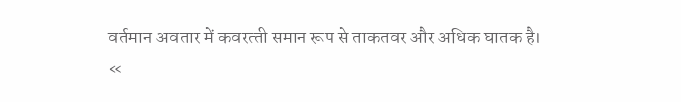वर्तमान अवतार में कवरत्‍ती समान रूप से ताकतवर और अधिक घातक है।
«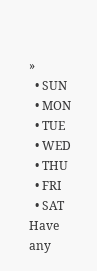»
  • SUN
  • MON
  • TUE
  • WED
  • THU
  • FRI
  • SAT
Have any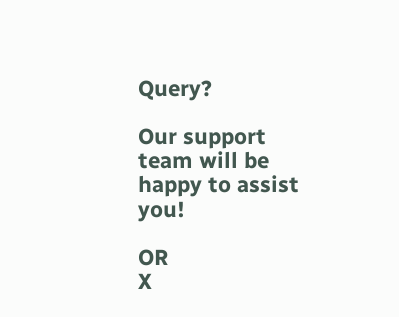Query?

Our support team will be happy to assist you!

OR
X